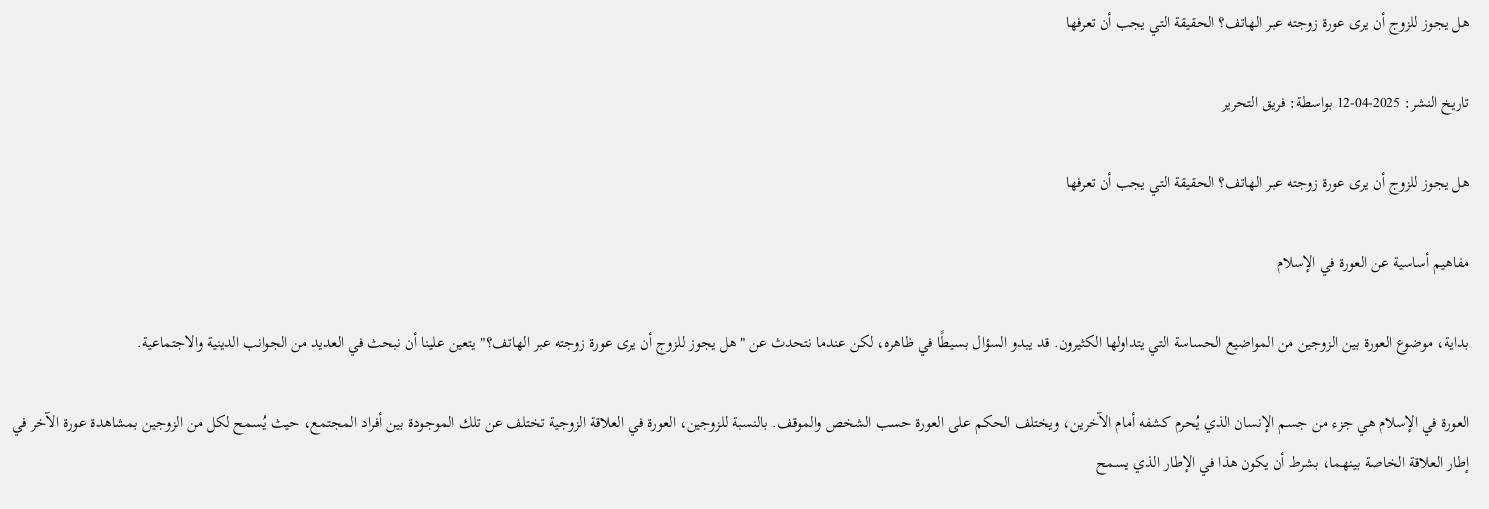هل يجوز للزوج أن يرى عورة زوجته عبر الهاتف؟ الحقيقة التي يجب أن تعرفها

تاريخ النشر: 2025-04-12 بواسطة: فريق التحرير

هل يجوز للزوج أن يرى عورة زوجته عبر الهاتف؟ الحقيقة التي يجب أن تعرفها

مفاهيم أساسية عن العورة في الإسلام

بداية، موضوع العورة بين الزوجين من المواضيع الحساسة التي يتداولها الكثيرون. قد يبدو السؤال بسيطًا في ظاهره، لكن عندما نتحدث عن "هل يجوز للزوج أن يرى عورة زوجته عبر الهاتف؟" يتعين علينا أن نبحث في العديد من الجوانب الدينية والاجتماعية.

العورة في الإسلام هي جزء من جسم الإنسان الذي يُحرم كشفه أمام الآخرين، ويختلف الحكم على العورة حسب الشخص والموقف. بالنسبة للزوجين، العورة في العلاقة الزوجية تختلف عن تلك الموجودة بين أفراد المجتمع، حيث يُسمح لكل من الزوجين بمشاهدة عورة الآخر في إطار العلاقة الخاصة بينهما، بشرط أن يكون هذا في الإطار الذي يسمح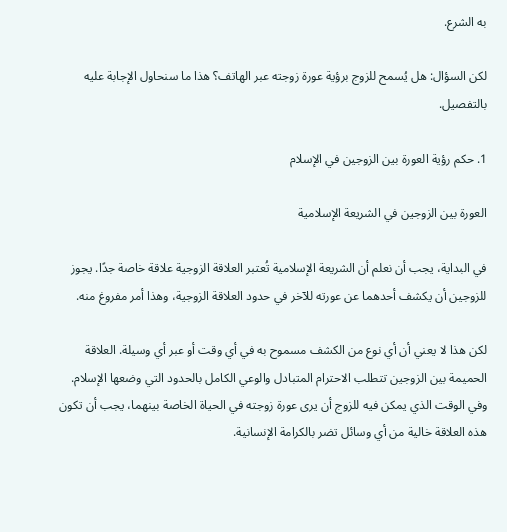به الشرع.

لكن السؤال: هل يُسمح للزوج برؤية عورة زوجته عبر الهاتف؟ هذا ما سنحاول الإجابة عليه بالتفصيل.

1. حكم رؤية العورة بين الزوجين في الإسلام

العورة بين الزوجين في الشريعة الإسلامية

في البداية، يجب أن نعلم أن الشريعة الإسلامية تُعتبر العلاقة الزوجية علاقة خاصة جدًا. يجوز للزوجين أن يكشف أحدهما عن عورته للآخر في حدود العلاقة الزوجية، وهذا أمر مفروغ منه.

لكن هذا لا يعني أن أي نوع من الكشف مسموح به في أي وقت أو عبر أي وسيلة. العلاقة الحميمة بين الزوجين تتطلب الاحترام المتبادل والوعي الكامل بالحدود التي وضعها الإسلام. وفي الوقت الذي يمكن فيه للزوج أن يرى عورة زوجته في الحياة الخاصة بينهما، يجب أن تكون هذه العلاقة خالية من أي وسائل تضر بالكرامة الإنسانية.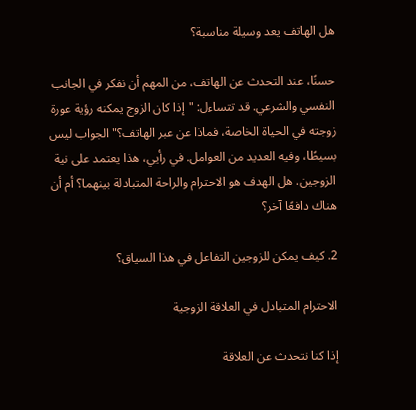هل الهاتف يعد وسيلة مناسبة؟

حسنًا، عند التحدث عن الهاتف، من المهم أن نفكر في الجانب النفسي والشرعي. قد تتساءل: "إذا كان الزوج يمكنه رؤية عورة زوجته في الحياة الخاصة، فماذا عن عبر الهاتف؟" الجواب ليس بسيطًا، وفيه العديد من العوامل. في رأيي، هذا يعتمد على نية الزوجين. هل الهدف هو الاحترام والراحة المتبادلة بينهما؟ أم أن هناك دافعًا آخر؟

2. كيف يمكن للزوجين التفاعل في هذا السياق؟

الاحترام المتبادل في العلاقة الزوجية

إذا كنا نتحدث عن العلاقة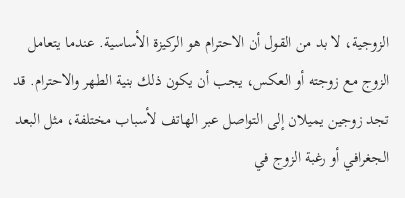الزوجية، لا بد من القول أن الاحترام هو الركيزة الأساسية. عندما يتعامل الزوج مع زوجته أو العكس، يجب أن يكون ذلك بنية الطهر والاحترام. قد تجد زوجين يميلان إلى التواصل عبر الهاتف لأسباب مختلفة، مثل البعد الجغرافي أو رغبة الزوج في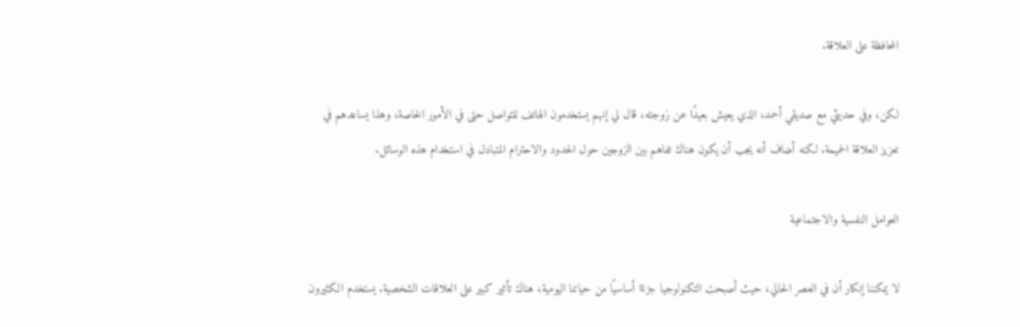المحافظة على العلاقة.

لكن، وفي حديثي مع صديقي أحمد، الذي يعيش بعيدًا عن زوجته، قال لي إنهم يستخدمون الهاتف للتواصل حتى في الأمور الخاصة، وهذا يساعدهم في تعزيز العلاقة الحميمة. لكنه أضاف أنه يجب أن يكون هناك تفاهم بين الزوجين حول الحدود والاحترام المتبادل في استخدام هذه الوسائل.

العوامل النفسية والاجتماعية

لا يمكننا إنكار أن في العصر الحالي، حيث أصبحت التكنولوجيا جزءًا أساسيًا من حياتنا اليومية، هناك تأثير كبير على العلاقات الشخصية. يستخدم الكثيرون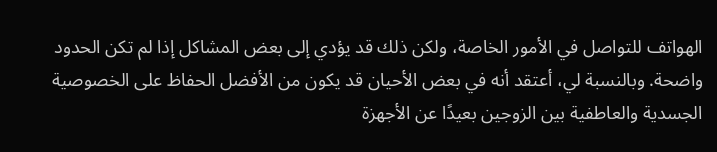الهواتف للتواصل في الأمور الخاصة، ولكن ذلك قد يؤدي إلى بعض المشاكل إذا لم تكن الحدود واضحة. وبالنسبة لي، أعتقد أنه في بعض الأحيان قد يكون من الأفضل الحفاظ على الخصوصية الجسدية والعاطفية بين الزوجين بعيدًا عن الأجهزة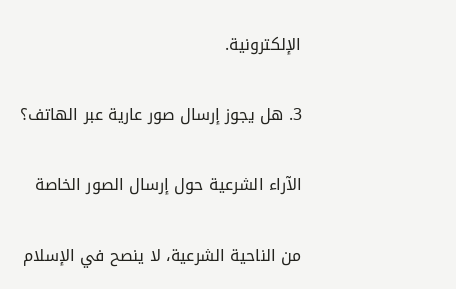الإلكترونية.

3. هل يجوز إرسال صور عارية عبر الهاتف؟

الآراء الشرعية حول إرسال الصور الخاصة

من الناحية الشرعية، لا ينصح في الإسلام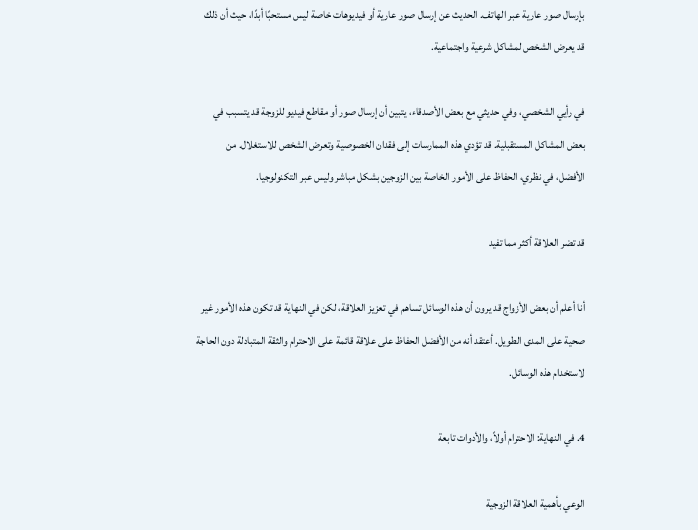بإرسال صور عارية عبر الهاتف. الحديث عن إرسال صور عارية أو فيديوهات خاصة ليس مستحبًا أبدًا، حيث أن ذلك قد يعرض الشخص لمشاكل شرعية واجتماعية.

في رأيي الشخصي، وفي حديثي مع بعض الأصدقاء، يتبين أن إرسال صور أو مقاطع فيديو للزوجة قد يتسبب في بعض المشاكل المستقبلية. قد تؤدي هذه الممارسات إلى فقدان الخصوصية وتعرض الشخص للاستغلال. من الأفضل، في نظري، الحفاظ على الأمور الخاصة بين الزوجين بشكل مباشر وليس عبر التكنولوجيا.

قد تضر العلاقة أكثر مما تفيد

أنا أعلم أن بعض الأزواج قد يرون أن هذه الوسائل تساهم في تعزيز العلاقة، لكن في النهاية قد تكون هذه الأمور غير صحية على المدى الطويل. أعتقد أنه من الأفضل الحفاظ على علاقة قائمة على الاحترام والثقة المتبادلة دون الحاجة لاستخدام هذه الوسائل.

4. في النهاية: الاحترام أولاً، والأدوات تابعة

الوعي بأهمية العلاقة الزوجية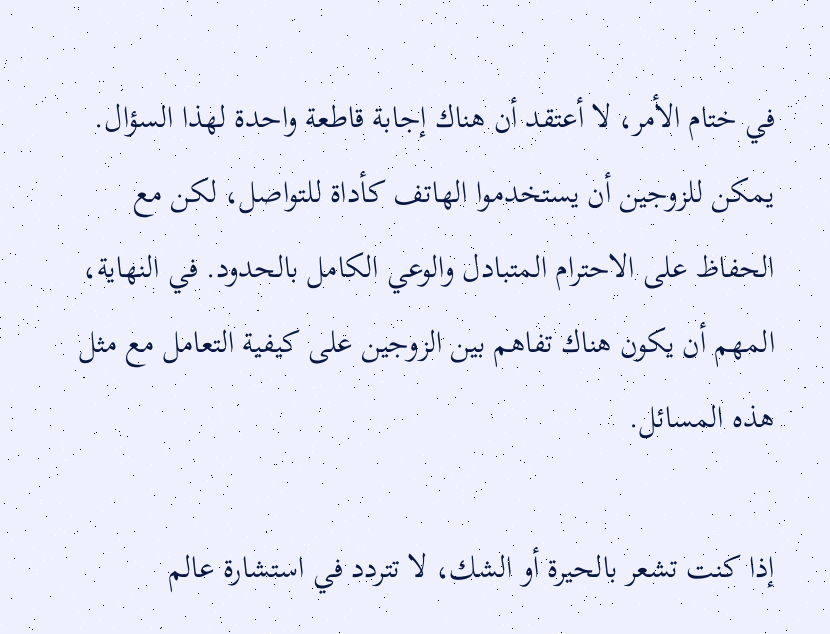في ختام الأمر، لا أعتقد أن هناك إجابة قاطعة واحدة لهذا السؤال. يمكن للزوجين أن يستخدموا الهاتف كأداة للتواصل، لكن مع الحفاظ على الاحترام المتبادل والوعي الكامل بالحدود. في النهاية، المهم أن يكون هناك تفاهم بين الزوجين على كيفية التعامل مع مثل هذه المسائل.

إذا كنت تشعر بالحيرة أو الشك، لا تتردد في استشارة عالم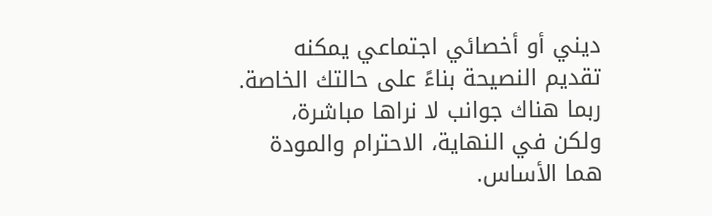ديني أو أخصائي اجتماعي يمكنه تقديم النصيحة بناءً على حالتك الخاصة. ربما هناك جوانب لا نراها مباشرة، ولكن في النهاية، الاحترام والمودة هما الأساس.